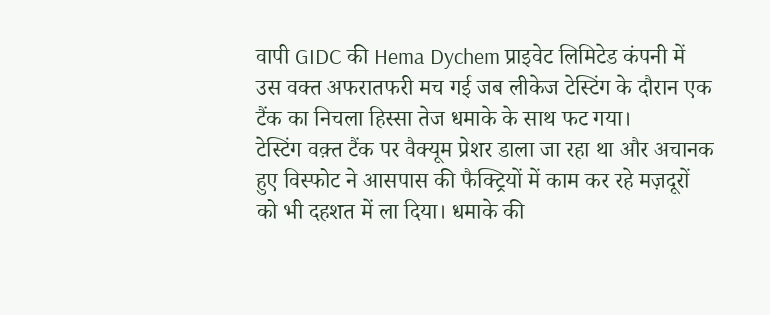वापी GIDC की Hema Dychem प्राइवेट लिमिटेड कंपनी में उस वक्त अफरातफरी मच गई जब लीकेज टेस्टिंग के दौरान एक टैंक का निचला हिस्सा तेज धमाके के साथ फट गया।
टेस्टिंग वक़्त टैंक पर वैक्यूम प्रेशर डाला जा रहा था और अचानक हुए विस्फोट ने आसपास की फैक्ट्रियों में काम कर रहे मज़दूरों को भी दहशत में ला दिया। धमाके की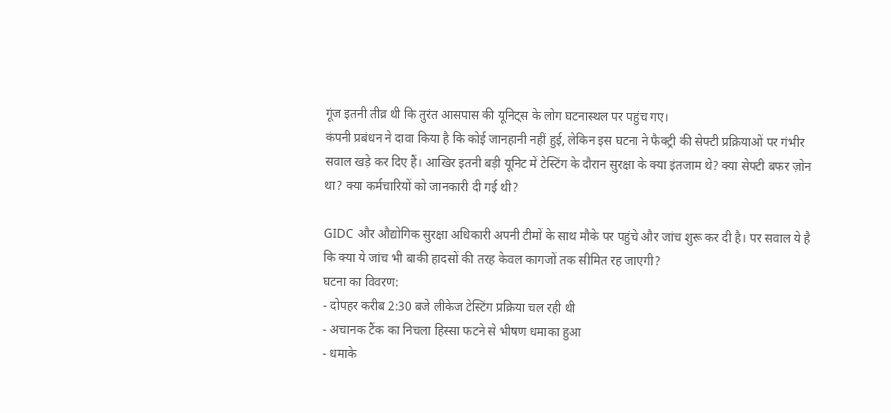गूंज इतनी तीव्र थी कि तुरंत आसपास की यूनिट्स के लोग घटनास्थल पर पहुंच गए।
कंपनी प्रबंधन ने दावा किया है कि कोई जानहानी नहीं हुई, लेकिन इस घटना ने फैक्ट्री की सेफ्टी प्रक्रियाओं पर गंभीर सवाल खड़े कर दिए हैं। आखिर इतनी बड़ी यूनिट में टेस्टिंग के दौरान सुरक्षा के क्या इंतजाम थे? क्या सेफ्टी बफर ज़ोन था? क्या कर्मचारियों को जानकारी दी गई थी?

GIDC और औद्योगिक सुरक्षा अधिकारी अपनी टीमों के साथ मौके पर पहुंचे और जांच शुरू कर दी है। पर सवाल ये है कि क्या ये जांच भी बाकी हादसों की तरह केवल कागजों तक सीमित रह जाएगी?
घटना का विवरण:
- दोपहर करीब 2:30 बजे लीकेज टेस्टिंग प्रक्रिया चल रही थी
- अचानक टैंक का निचला हिस्सा फटने से भीषण धमाका हुआ
- धमाके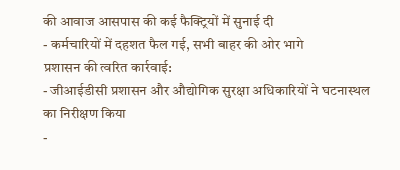की आवाज आसपास की कई फैक्ट्रियों में सुनाई दी
- कर्मचारियों में दहशत फैल गई, सभी बाहर की ओर भागे
प्रशासन की त्वरित कार्रवाई:
- जीआईडीसी प्रशासन और औद्योगिक सुरक्षा अधिकारियों ने घटनास्थल का निरीक्षण किया
-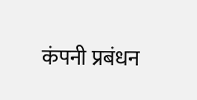कंपनी प्रबंधन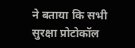ने बताया कि सभी सुरक्षा प्रोटोकॉल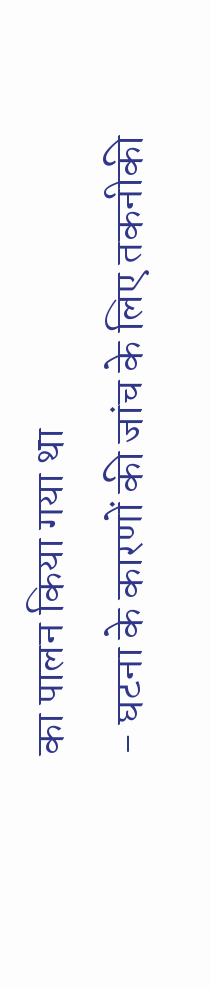का पालन किया गया था
- घटना के कारणों की जांच के लिए तकनीकी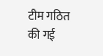टीम गठित की गई